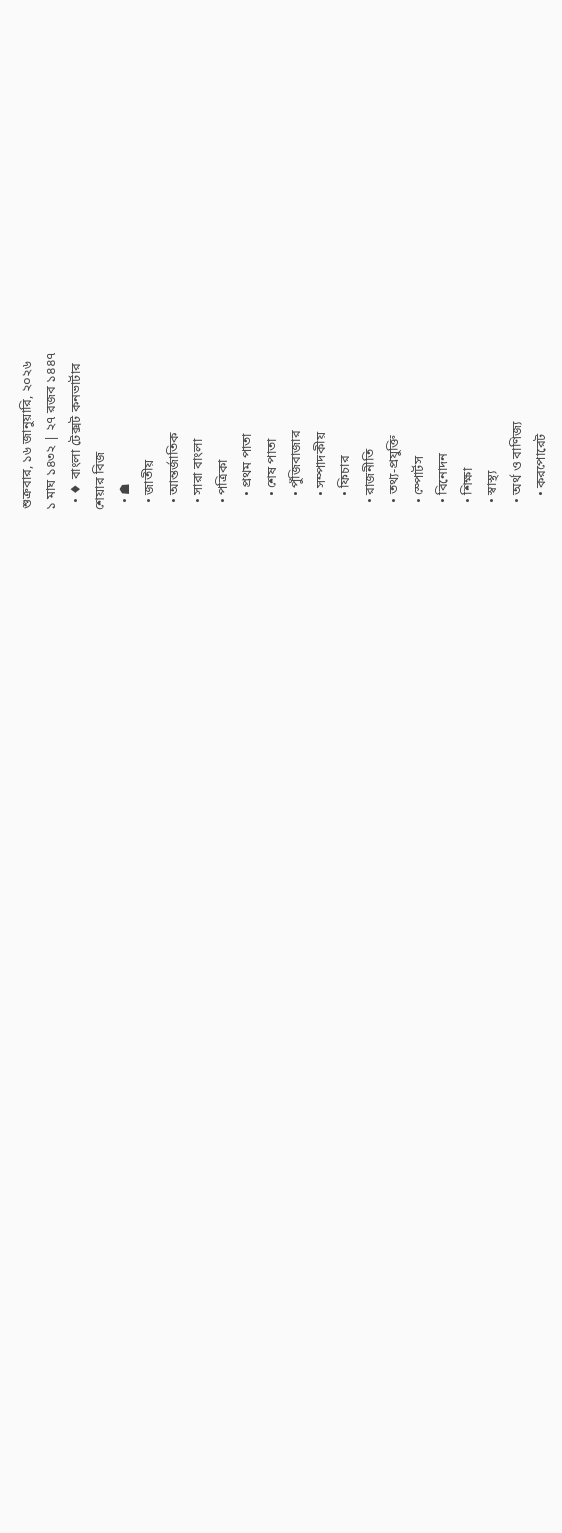শুক্রবার, ১৬ জানুয়ারি, ২০২৬
১ মাঘ ১৪৩২ | ২৭ রজব ১৪৪৭
  • ♦ বাংলা টেক্সট কনভার্টার
শেয়ার বিজ
  • ☗
  • জাতীয়
  • আন্তর্জাতিক
  • সারা বাংলা
  • পত্রিকা
    • প্রথম পাতা
    • শেষ পাতা
    • পুঁজিবাজার
    • সম্পাদকীয়
    • ফিচার
  • রাজনীতি
  • তথ্য-প্রযুক্তি
  • স্পোর্টস
  • বিনোদন
  • শিক্ষা
  • স্বাস্থ্য
  • অর্থ ও বাণিজ্য
    • করপোরেট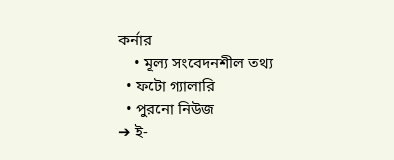কর্নার
    • মূল্য সংবেদনশীল তথ্য
  • ফটো গ্যালারি
  • পুরনো নিউজ
➔ ই-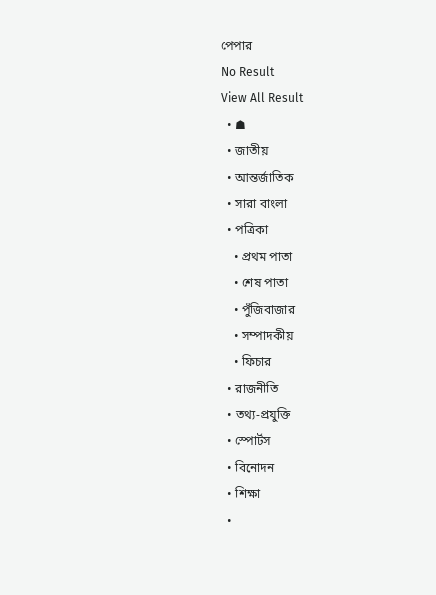পেপার
No Result
View All Result
  • ☗
  • জাতীয়
  • আন্তর্জাতিক
  • সারা বাংলা
  • পত্রিকা
    • প্রথম পাতা
    • শেষ পাতা
    • পুঁজিবাজার
    • সম্পাদকীয়
    • ফিচার
  • রাজনীতি
  • তথ্য-প্রযুক্তি
  • স্পোর্টস
  • বিনোদন
  • শিক্ষা
  •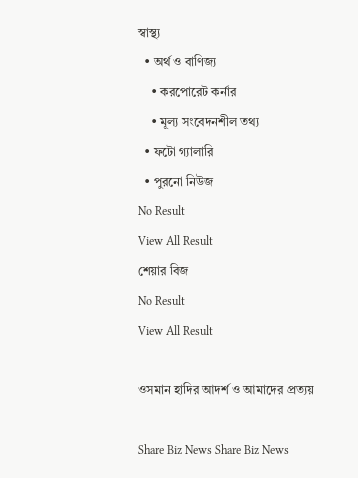স্বাস্থ্য
  • অর্থ ও বাণিজ্য
    • করপোরেট কর্নার
    • মূল্য সংবেদনশীল তথ্য
  • ফটো গ্যালারি
  • পুরনো নিউজ
No Result
View All Result
শেয়ার বিজ
No Result
View All Result

ওসমান হাদির আদর্শ ও আমাদের প্রত্যয়

Share Biz News Share Biz News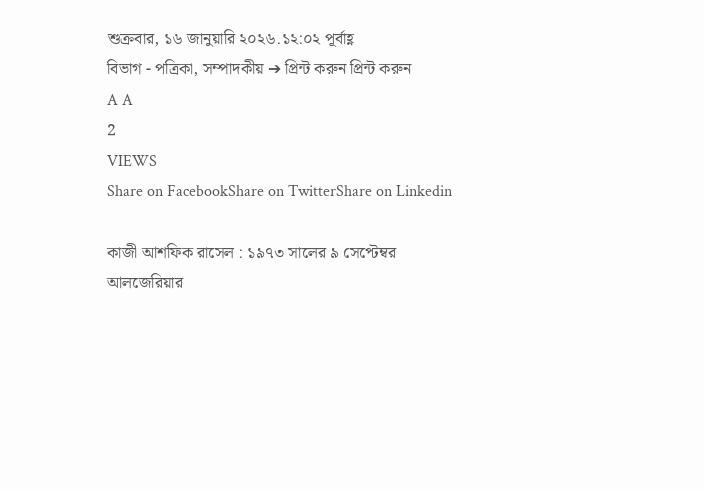শুক্রবার, ১৬ জানুয়ারি ২০২৬.১২:০২ পূর্বাহ্ণ
বিভাগ - পত্রিকা, সম্পাদকীয় ➔ প্রিন্ট করুন প্রিন্ট করুন
A A
2
VIEWS
Share on FacebookShare on TwitterShare on Linkedin

কাজী আশফিক রাসেল : ১৯৭৩ সালের ৯ সেপ্টেম্বর আলজেরিয়ার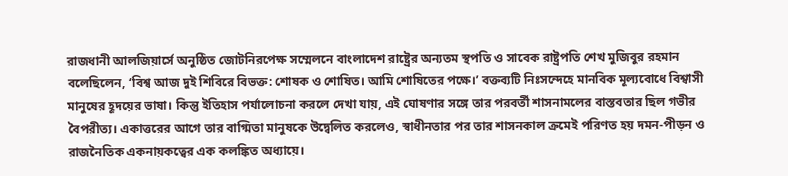রাজধানী আলজিয়ার্সে অনুষ্ঠিত জোটনিরপেক্ষ সম্মেলনে বাংলাদেশ রাষ্ট্রের অন্যতম স্থপতি ও সাবেক রাষ্ট্রপতি শেখ মুজিবুর রহমান বলেছিলেন, ‘বিশ্ব আজ দুই শিবিরে বিভক্ত: শোষক ও শোষিত। আমি শোষিতের পক্ষে।’ বক্তব্যটি নিঃসন্দেহে মানবিক মূল্যবোধে বিশ্বাসী মানুষের হূদয়ের ভাষা। কিন্তু ইতিহাস পর্যালোচনা করলে দেখা যায়, এই ঘোষণার সঙ্গে তার পরবর্তী শাসনামলের বাস্তবতার ছিল গভীর বৈপরীত্য। একাত্তরের আগে তার বাগ্মিতা মানুষকে উদ্বেলিত করলেও, স্বাধীনতার পর তার শাসনকাল ক্রমেই পরিণত হয় দমন-পীড়ন ও রাজনৈতিক একনায়কত্বের এক কলঙ্কিত অধ্যায়ে।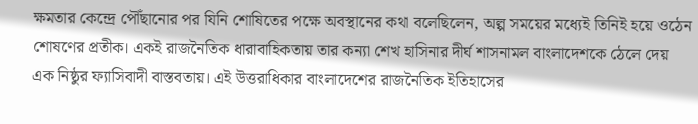ক্ষমতার কেন্দ্রে পৌঁছানোর পর যিনি শোষিতের পক্ষে অবস্থানের কথা বলেছিলেন, অল্প সময়ের মধ্যেই তিনিই হয়ে ওঠেন শোষণের প্রতীক। একই রাজনৈতিক ধারাবাহিকতায় তার কন্যা শেখ হাসিনার দীর্ঘ শাসনামল বাংলাদেশকে ঠেলে দেয় এক নিষ্ঠুর ফ্যাসিবাদী বাস্তবতায়। এই উত্তরাধিকার বাংলাদেশের রাজনৈতিক ইতিহাসের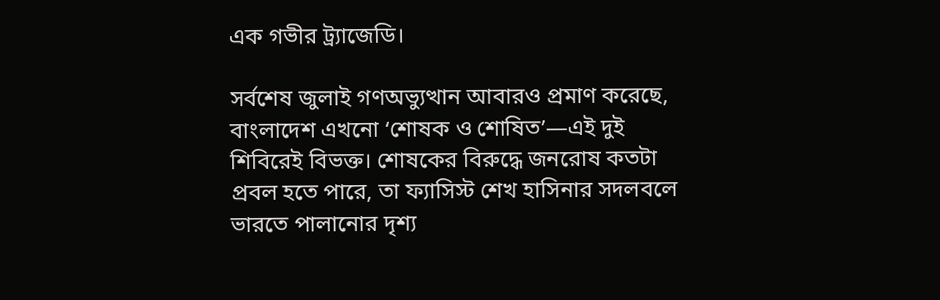এক গভীর ট্র্যাজেডি।

সর্বশেষ জুলাই গণঅভ্যুত্থান আবারও প্রমাণ করেছে, বাংলাদেশ এখনো ‘শোষক ও শোষিত’—এই দুই শিবিরেই বিভক্ত। শোষকের বিরুদ্ধে জনরোষ কতটা প্রবল হতে পারে, তা ফ্যাসিস্ট শেখ হাসিনার সদলবলে ভারতে পালানোর দৃশ্য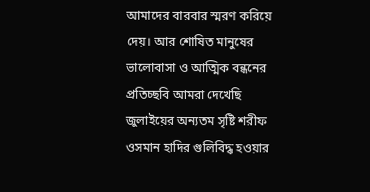আমাদের বারবার স্মরণ করিয়ে দেয়। আর শোষিত মানুষের ভালোবাসা ও আত্মিক বন্ধনের প্রতিচ্ছবি আমরা দেখেছি জুলাইয়ের অন্যতম সৃষ্টি শরীফ ওসমান হাদির গুলিবিদ্ধ হওয়ার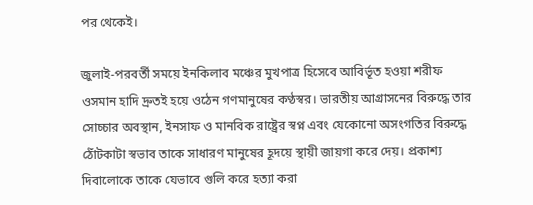পর থেকেই।

জুলাই-পরবর্তী সময়ে ইনকিলাব মঞ্চের মুখপাত্র হিসেবে আবির্ভূত হওয়া শরীফ ওসমান হাদি দ্রুতই হয়ে ওঠেন গণমানুষের কণ্ঠস্বর। ভারতীয় আগ্রাসনের বিরুদ্ধে তার সোচ্চার অবস্থান, ইনসাফ ও মানবিক রাষ্ট্রের স্বপ্ন এবং যেকোনো অসংগতির বিরুদ্ধে ঠোঁটকাটা স্বভাব তাকে সাধারণ মানুষের হূদয়ে স্থায়ী জায়গা করে দেয়। প্রকাশ্য দিবালোকে তাকে যেভাবে গুলি করে হত্যা করা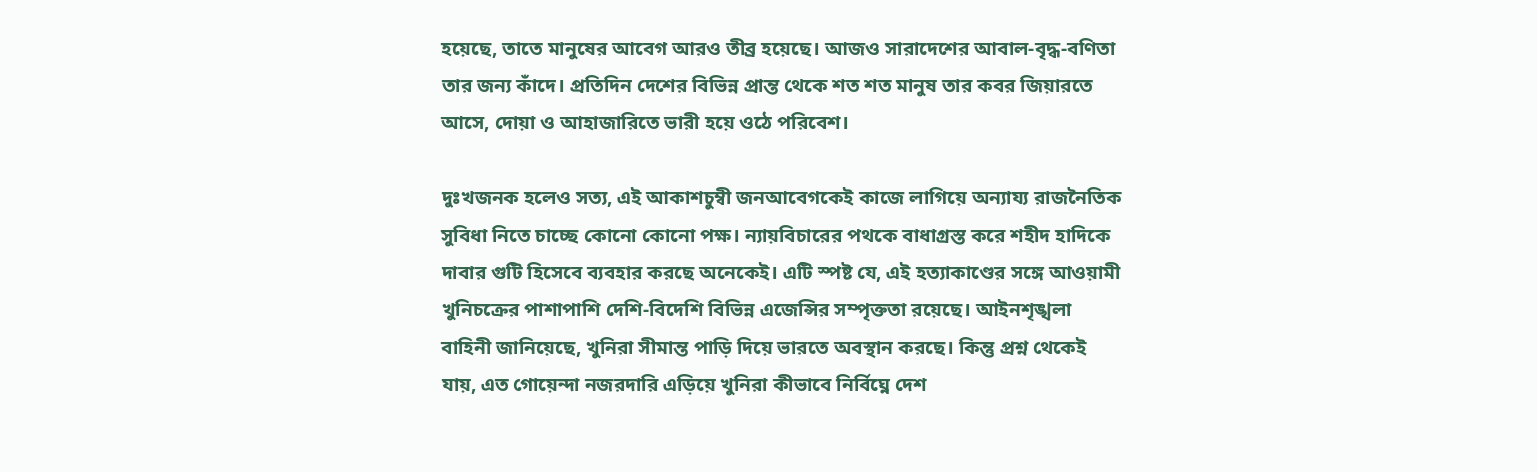হয়েছে, তাতে মানুষের আবেগ আরও তীব্র হয়েছে। আজও সারাদেশের আবাল-বৃদ্ধ-বণিতা তার জন্য কাঁদে। প্রতিদিন দেশের বিভিন্ন প্রান্ত থেকে শত শত মানুষ তার কবর জিয়ারতে আসে, দোয়া ও আহাজারিতে ভারী হয়ে ওঠে পরিবেশ।

দুঃখজনক হলেও সত্য, এই আকাশচুম্বী জনআবেগকেই কাজে লাগিয়ে অন্যায্য রাজনৈতিক সুবিধা নিতে চাচ্ছে কোনো কোনো পক্ষ। ন্যায়বিচারের পথকে বাধাগ্রস্ত করে শহীদ হাদিকে দাবার গুটি হিসেবে ব্যবহার করছে অনেকেই। এটি স্পষ্ট যে, এই হত্যাকাণ্ডের সঙ্গে আওয়ামী খুনিচক্রের পাশাপাশি দেশি-বিদেশি বিভিন্ন এজেন্সির সম্পৃক্ততা রয়েছে। আইনশৃঙ্খলা বাহিনী জানিয়েছে, খুনিরা সীমান্ত পাড়ি দিয়ে ভারতে অবস্থান করছে। কিন্তু প্রশ্ন থেকেই যায়, এত গোয়েন্দা নজরদারি এড়িয়ে খুনিরা কীভাবে নির্বিঘ্নে দেশ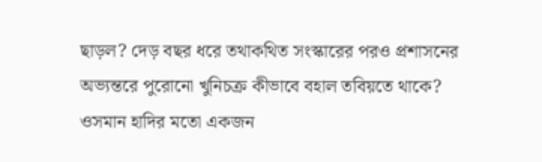ছাড়ল? দেড় বছর ধরে তথাকথিত সংস্কারের পরও প্রশাসনের অভ্যন্তরে পুরোনো খুনিচক্র কীভাবে বহাল তবিয়তে থাকে? ওসমান হাদির মতো একজন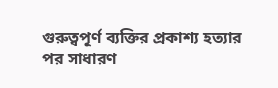গুরুত্বপূর্ণ ব্যক্তির প্রকাশ্য হত্যার পর সাধারণ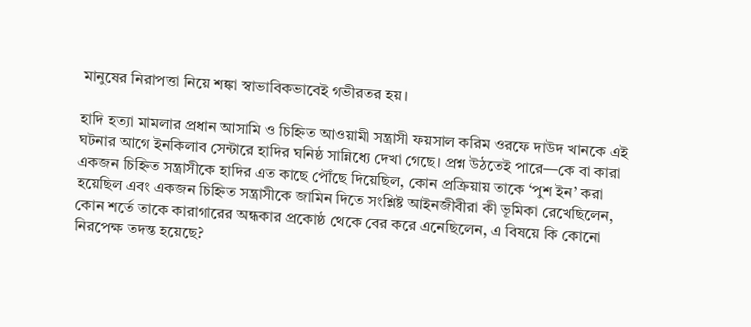মানুষের নিরাপত্তা নিয়ে শঙ্কা স্বাভাবিকভাবেই গভীরতর হয়।

হাদি হত্যা মামলার প্রধান আসামি ও চিহ্নিত আওয়ামী সন্ত্রাসী ফয়সাল করিম ওরফে দাউদ খানকে এই ঘটনার আগে ইনকিলাব সেন্টারে হাদির ঘনিষ্ঠ সান্নিধ্যে দেখা গেছে। প্রশ্ন উঠতেই পারে—কে বা কারা একজন চিহ্নিত সন্ত্রাসীকে হাদির এত কাছে পৌঁছে দিয়েছিল, কোন প্রক্রিয়ায় তাকে ‘পুশ ইন’ করা হয়েছিল এবং একজন চিহ্নিত সন্ত্রাসীকে জামিন দিতে সংশ্লিষ্ট আইনজীবীরা কী ভূমিকা রেখেছিলেন, কোন শর্তে তাকে কারাগারের অন্ধকার প্রকোষ্ঠ থেকে বের করে এনেছিলেন, এ বিষয়ে কি কোনো নিরপেক্ষ তদন্ত হয়েছে?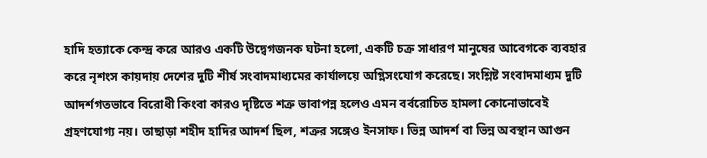হাদি হত্যাকে কেন্দ্র করে আরও একটি উদ্বেগজনক ঘটনা হলো, একটি চক্র সাধারণ মানুষের আবেগকে ব্যবহার করে নৃশংস কায়দায় দেশের দুটি শীর্ষ সংবাদমাধ্যমের কার্যালয়ে অগ্নিসংযোগ করেছে। সংশ্লিষ্ট সংবাদমাধ্যম দুটি আদর্শগতভাবে বিরোধী কিংবা কারও দৃষ্টিতে শত্রু ভাবাপন্ন হলেও এমন বর্বরোচিত হামলা কোনোভাবেই গ্রহণযোগ্য নয়। তাছাড়া শহীদ হাদির আদর্শ ছিল, শত্রুর সঙ্গেও ইনসাফ। ভিন্ন আদর্শ বা ভিন্ন অবস্থান আগুন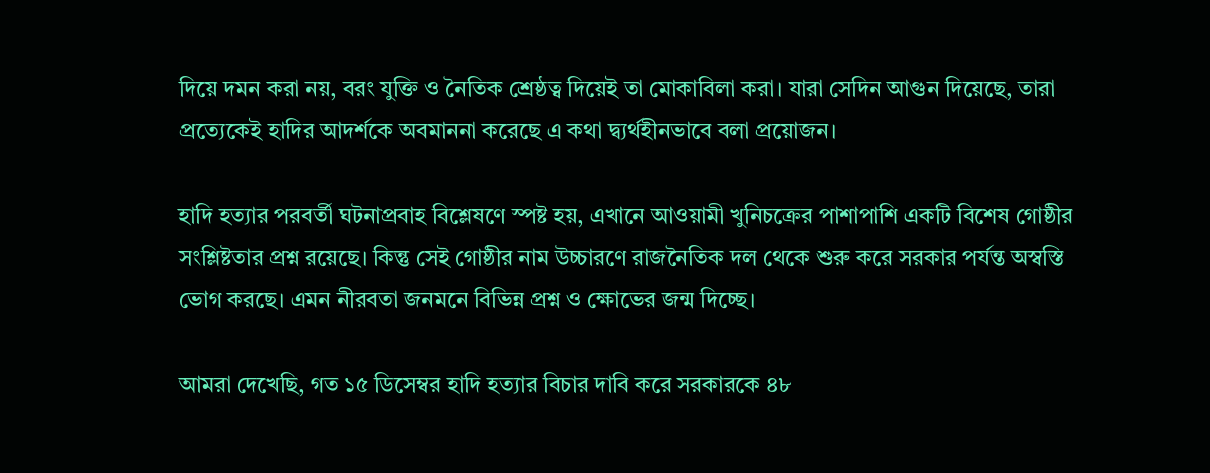দিয়ে দমন করা নয়, বরং যুক্তি ও নৈতিক শ্রেষ্ঠত্ব দিয়েই তা মোকাবিলা করা। যারা সেদিন আগুন দিয়েছে, তারা প্রত্যেকেই হাদির আদর্শকে অবমাননা করেছে এ কথা দ্ব্যর্থহীনভাবে বলা প্রয়োজন।

হাদি হত্যার পরবর্তী ঘটনাপ্রবাহ বিশ্লেষণে স্পষ্ট হয়, এখানে আওয়ামী খুনিচক্রের পাশাপাশি একটি বিশেষ গোষ্ঠীর সংশ্লিষ্টতার প্রশ্ন রয়েছে। কিন্তু সেই গোষ্ঠীর নাম উচ্চারণে রাজনৈতিক দল থেকে শুরু করে সরকার পর্যন্ত অস্বস্তি ভোগ করছে। এমন নীরবতা জনমনে বিভিন্ন প্রশ্ন ও ক্ষোভের জন্ম দিচ্ছে।

আমরা দেখেছি, গত ১৫ ডিসেম্বর হাদি হত্যার বিচার দাবি করে সরকারকে ৪৮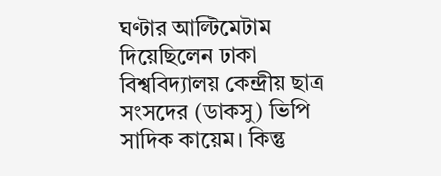ঘণ্টার আল্টিমেটাম দিয়েছিলেন ঢাকা বিশ্ববিদ্যালয় কেন্দ্রীয় ছাত্র সংসদের (ডাকসু) ভিপি সাদিক কায়েম। কিন্তু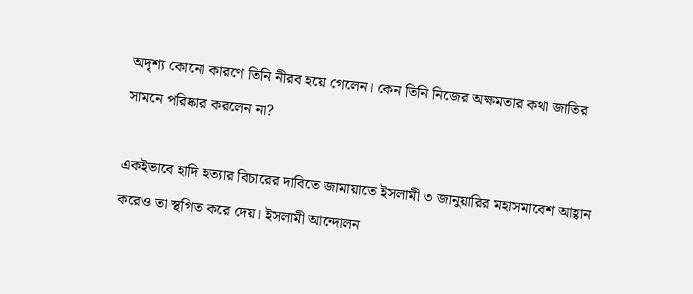অদৃশ্য কোনো কারণে তিনি নীরব হয়ে গেলেন। কেন তিনি নিজের অক্ষমতার কথা জাতির সামনে পরিষ্কার করলেন না?

একইভাবে হাদি হত্যার বিচারের দাবিতে জামায়াতে ইসলামী ৩ জানুয়ারির মহাসমাবেশ আহ্বান করেও তা স্থগিত করে দেয়। ইসলামী আন্দোলন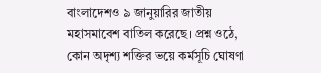বাংলাদেশও ৯ জানুয়ারির জাতীয় মহাসমাবেশ বাতিল করেছে। প্রশ্ন ওঠে, কোন অদৃশ্য শক্তির ভয়ে কর্মসূচি ঘোষণা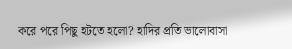করে পরে পিছু হটতে হলো? হাদির প্রতি ভালোবাসা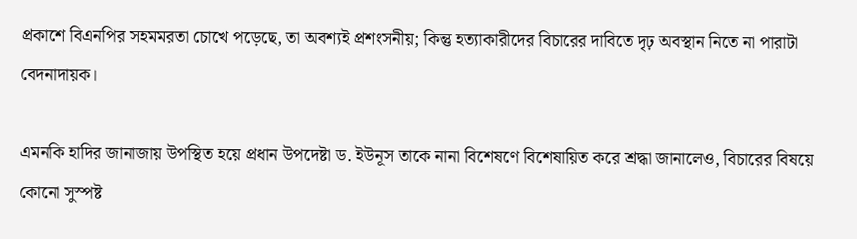প্রকাশে বিএনপির সহমমরতা চোখে পড়েছে, তা অবশ্যই প্রশংসনীয়; কিন্তু হত্যাকারীদের বিচারের দাবিতে দৃঢ় অবস্থান নিতে না পারাটা বেদনাদায়ক।

এমনকি হাদির জানাজায় উপস্থিত হয়ে প্রধান উপদেষ্টা ড. ইউনূস তাকে নানা বিশেষণে বিশেষায়িত করে শ্রদ্ধা জানালেও, বিচারের বিষয়ে কোনো সুস্পষ্ট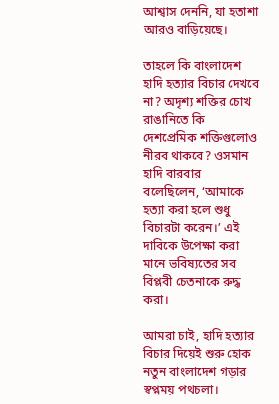আশ্বাস দেননি, যা হতাশা আরও বাড়িয়েছে।

তাহলে কি বাংলাদেশ হাদি হত্যার বিচার দেখবে না? অদৃশ্য শক্তির চোখ রাঙানিতে কি দেশপ্রেমিক শক্তিগুলোও নীরব থাকবে? ওসমান হাদি বারবার বলেছিলেন, ‘আমাকে হত্যা করা হলে শুধু বিচারটা করেন।’ এই দাবিকে উপেক্ষা করা মানে ভবিষ্যতের সব বিপ্লবী চেতনাকে রুদ্ধ করা।

আমরা চাই, হাদি হত্যার বিচার দিয়েই শুরু হোক নতুন বাংলাদেশ গড়ার স্বপ্নময় পথচলা।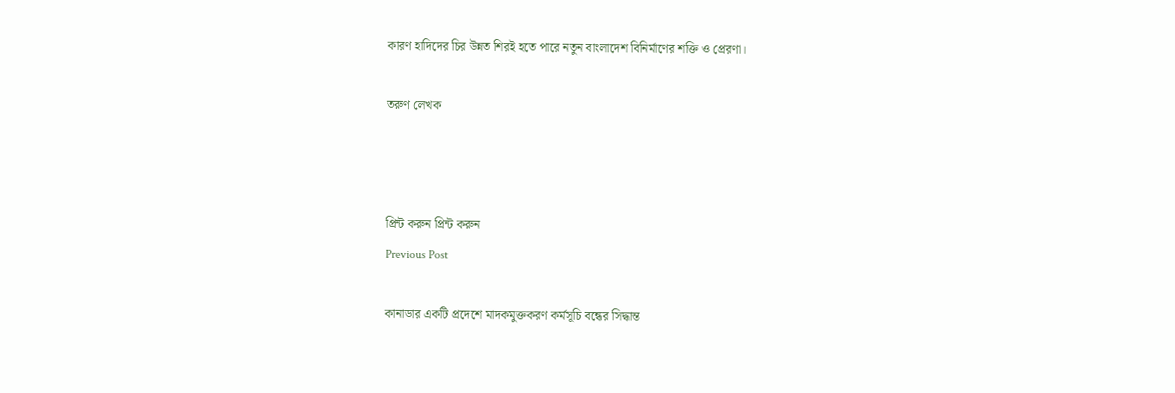কারণ হাদিদের চির উন্নত শিরই হতে পারে নতুন বাংলাদেশ বিনির্মাণের শক্তি ও প্রেরণা।

তরুণ লেখক



প্রিন্ট করুন প্রিন্ট করুন
Previous Post

কানাডার একটি প্রদেশে মাদকমুক্তকরণ কর্মসূচি বন্ধের সিদ্ধান্ত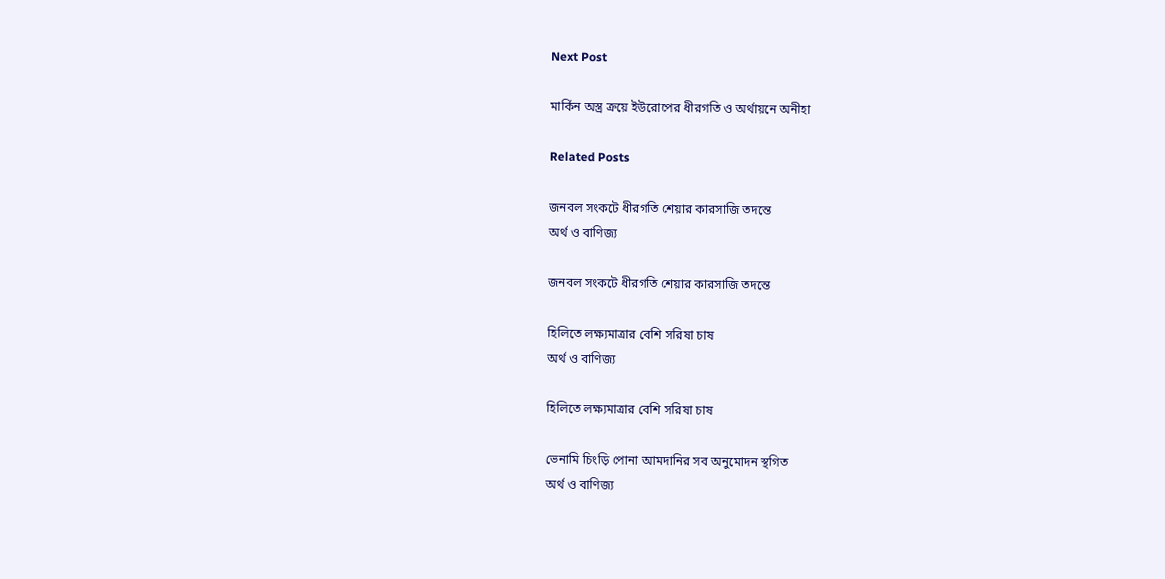Next Post

মার্কিন অস্ত্র ক্রয়ে ইউরোপের ধীরগতি ও অর্থায়নে অনীহা

Related Posts

জনবল সংকটে ধীরগতি শেয়ার কারসাজি তদন্তে
অর্থ ও বাণিজ্য

জনবল সংকটে ধীরগতি শেয়ার কারসাজি তদন্তে

হিলিতে লক্ষ্যমাত্রার বেশি সরিষা চাষ
অর্থ ও বাণিজ্য

হিলিতে লক্ষ্যমাত্রার বেশি সরিষা চাষ

ভেনামি চিংড়ি পোনা আমদানির সব অনুমোদন স্থগিত
অর্থ ও বাণিজ্য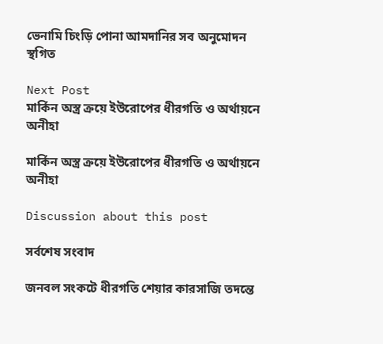ভেনামি চিংড়ি পোনা আমদানির সব অনুমোদন স্থগিত

Next Post
মার্কিন অস্ত্র ক্রয়ে ইউরোপের ধীরগতি ও অর্থায়নে অনীহা

মার্কিন অস্ত্র ক্রয়ে ইউরোপের ধীরগতি ও অর্থায়নে অনীহা

Discussion about this post

সর্বশেষ সংবাদ

জনবল সংকটে ধীরগতি শেয়ার কারসাজি তদন্তে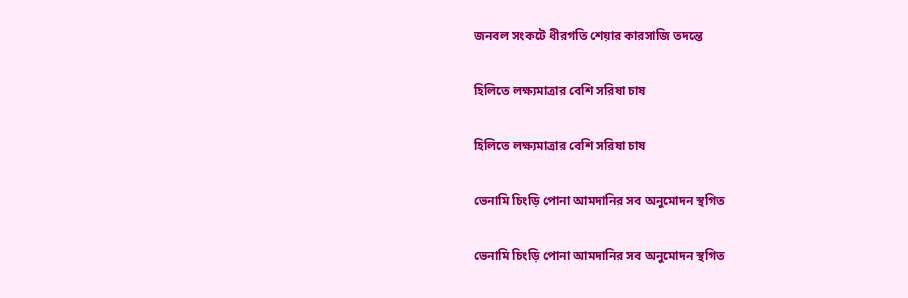জনবল সংকটে ধীরগতি শেয়ার কারসাজি তদন্তে

হিলিতে লক্ষ্যমাত্রার বেশি সরিষা চাষ

হিলিতে লক্ষ্যমাত্রার বেশি সরিষা চাষ

ভেনামি চিংড়ি পোনা আমদানির সব অনুমোদন স্থগিত

ভেনামি চিংড়ি পোনা আমদানির সব অনুমোদন স্থগিত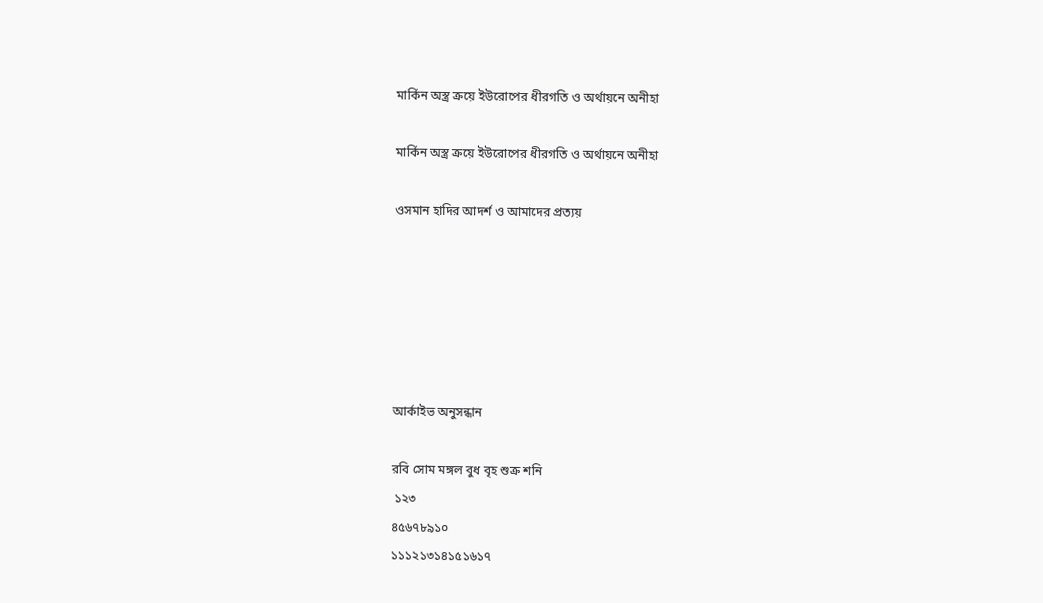মার্কিন অস্ত্র ক্রয়ে ইউরোপের ধীরগতি ও অর্থায়নে অনীহা

মার্কিন অস্ত্র ক্রয়ে ইউরোপের ধীরগতি ও অর্থায়নে অনীহা

ওসমান হাদির আদর্শ ও আমাদের প্রত্যয়






আর্কাইভ অনুসন্ধান

রবি সোম মঙ্গল বুধ বৃহ শুক্র শনি
 ১২৩
৪৫৬৭৮৯১০
১১১২১৩১৪১৫১৬১৭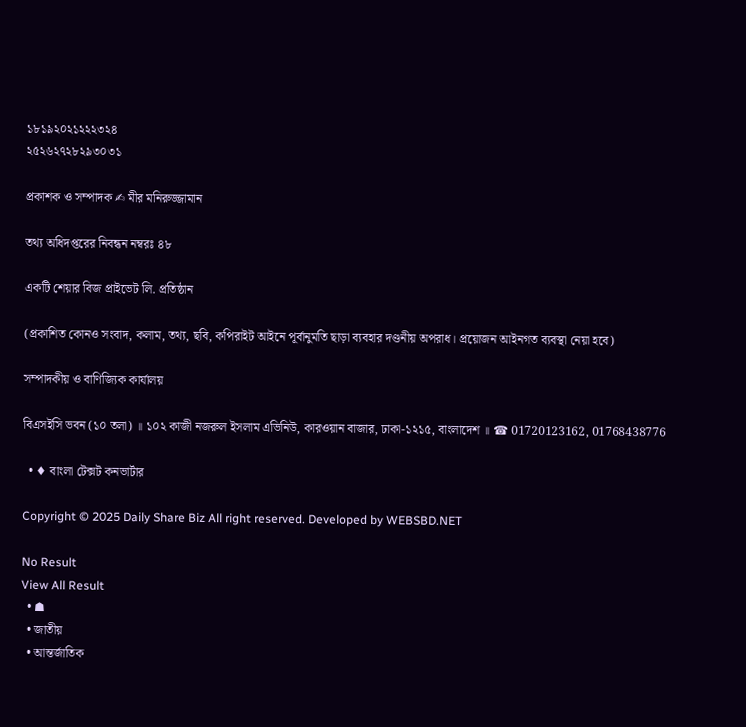১৮১৯২০২১২২২৩২৪
২৫২৬২৭২৮২৯৩০৩১

প্রকাশক ও সম্পাদক ✍ মীর মনিরুজ্জামান

তথ‌্য অ‌ধিদপ্ত‌রের নিবন্ধন নম্বরঃ ৪৮

একটি শেয়ার বিজ প্রাইভেট লি. প্রতিষ্ঠান

(প্রকাশিত কোনও সংবাদ, কলাম, তথ্য, ছবি, কপিরাইট আইনে পূর্বানুমতি ছাড়া ব্যবহার দণ্ডনীয় অপরাধ। প্রয়োজন আইনগত ব্যবস্থা নেয়া হবে)

সম্পাদকীয় ও বাণিজ্যিক কার্যালয়

বিএসইসি ভবন (১০ তলা) ॥ ১০২ কাজী নজরুল ইসলাম এভিনিউ, কারওয়ান বাজার, ঢাকা-১২১৫, বাংলাদেশ ॥ ☎ 01720123162, 01768438776

  • ♦ বাংলা টেক্সট কনভার্টার

Copyright © 2025 Daily Share Biz All right reserved. Developed by WEBSBD.NET

No Result
View All Result
  • ☗
  • জাতীয়
  • আন্তর্জাতিক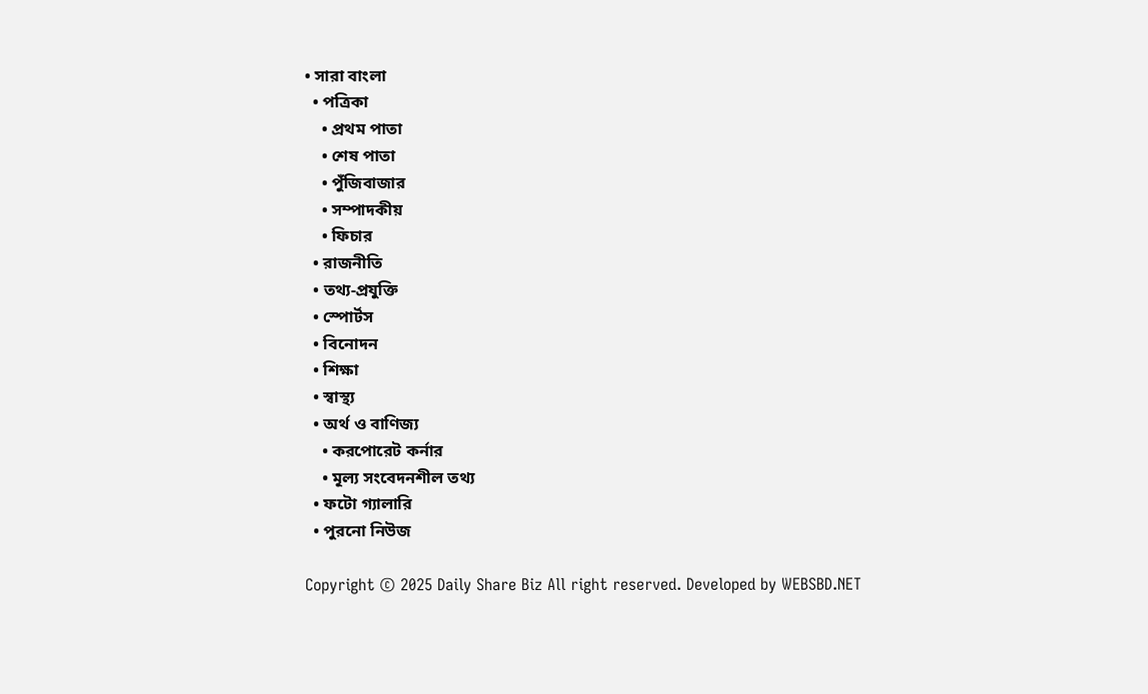• সারা বাংলা
  • পত্রিকা
    • প্রথম পাতা
    • শেষ পাতা
    • পুঁজিবাজার
    • সম্পাদকীয়
    • ফিচার
  • রাজনীতি
  • তথ্য-প্রযুক্তি
  • স্পোর্টস
  • বিনোদন
  • শিক্ষা
  • স্বাস্থ্য
  • অর্থ ও বাণিজ্য
    • করপোরেট কর্নার
    • মূল্য সংবেদনশীল তথ্য
  • ফটো গ্যালারি
  • পুরনো নিউজ

Copyright © 2025 Daily Share Biz All right reserved. Developed by WEBSBD.NET